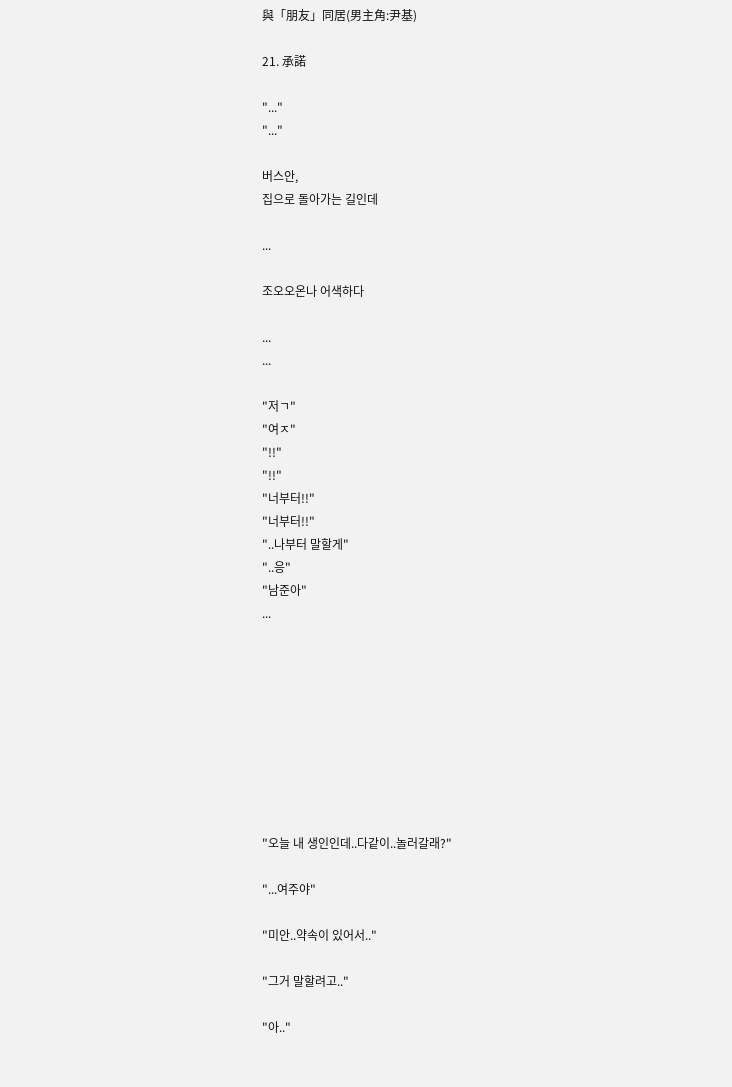與「朋友」同居(男主角:尹基)

21. 承諾

"..."
"..."

버스안,
집으로 돌아가는 길인데

...

조오오온나 어색하다

...
...

"저ㄱ"
"여ㅈ"
"!!"
"!!"
"너부터!!"
"너부터!!"
"..나부터 말할게"
"..응"
"남준아"
...









"오늘 내 생인인데..다같이..놀러갈래?"

"...여주야"

"미안..약속이 있어서.."

"그거 말할려고.."

"아.."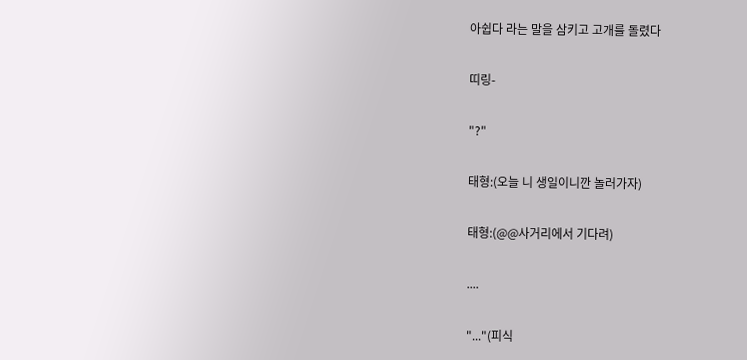아쉽다 라는 말을 삼키고 고개를 돌렸다

띠링-

"?"

태형:(오늘 니 생일이니깐 놀러가자)

태형:(@@사거리에서 기다려)

....

"..."(피식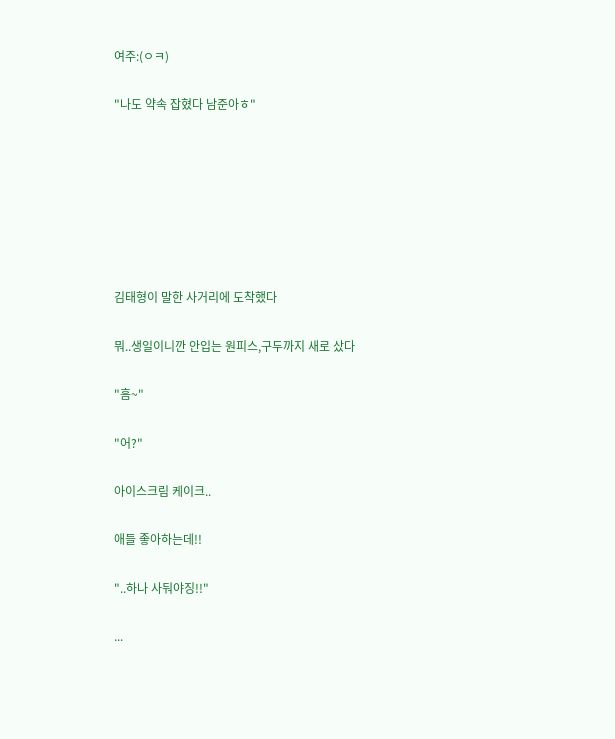여주:(ㅇㅋ)

"나도 약속 잡혔다 남준아ㅎ"







김태형이 말한 사거리에 도착했다

뭐..생일이니깐 안입는 원피스,구두까지 새로 샀다

"흠~"

"어?"

아이스크림 케이크..

애들 좋아하는데!!

"..하나 사둬야징!!"

...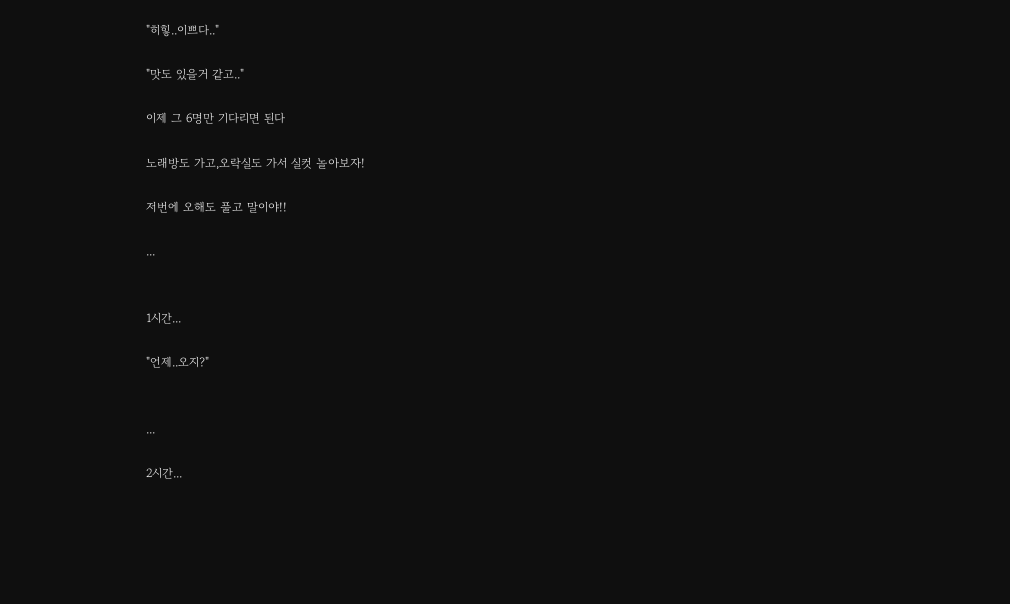"히힣..이쁘다.."

"맛도 있을거 같고.."

이제 그 6명만 기다리면 된다

노래방도 가고,오락실도 가서 실컷 놀아보자!

저번에 오해도 풀고 말이야!!

...


1시간...

"언제..오지?"


...

2시간...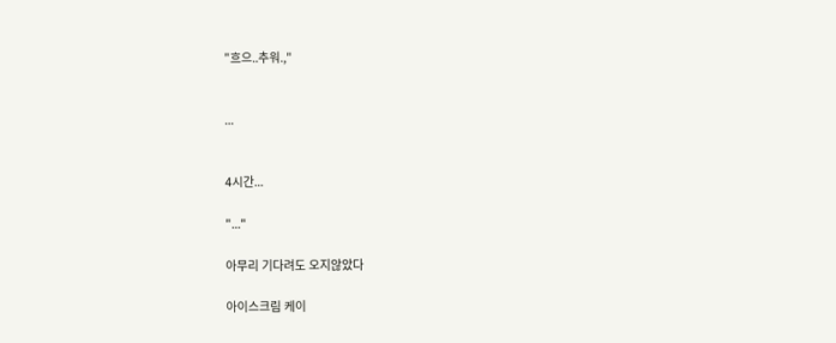"흐으..추워.,"


...


4시간...

"..."

아무리 기다려도 오지않았다

아이스크림 케이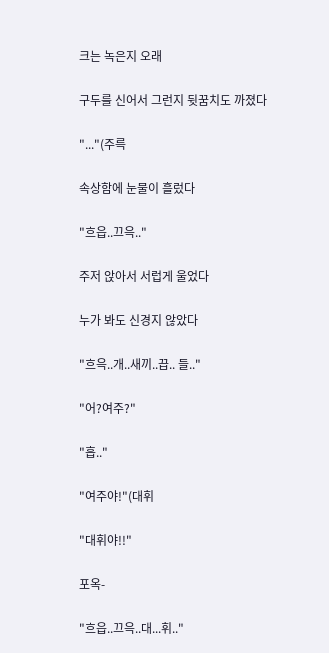크는 녹은지 오래

구두를 신어서 그런지 뒷꿈치도 까졌다

"..."(주륵

속상함에 눈물이 흘렀다

"흐읍..끄윽.."

주저 앉아서 서럽게 울었다

누가 봐도 신경지 않았다

"흐윽..개..새끼..끕.. 들.."

"어?여주?"

"흡.."

"여주야!"(대휘

"대휘야!!"

포옥-

"흐읍..끄윽..대...휘.."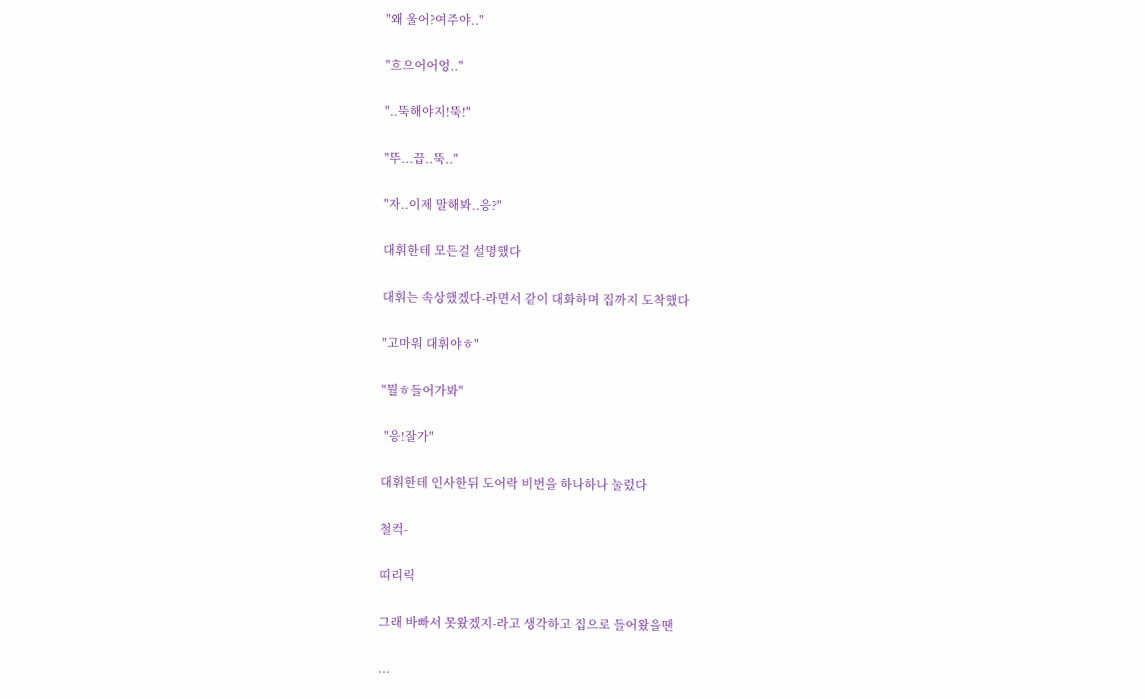"왜 울어?여주야.."

"흐으어어엉.."

"..뚝해야지!뚝!"

"뚜...끕..뚝.."

"자..이제 말해봐..응?"

대휘한테 모든걸 설명했다

대휘는 속상했겠다-라면서 같이 대화하며 집까지 도착했다

"고마워 대휘야ㅎ"

"뭘ㅎ들어가봐"

 "응!잘가"

대휘한테 인사한뒤 도어락 비번을 하나하나 눌렀다

철컥-

띠리릭

그래 바빠서 못왔겠지-라고 생각하고 집으로 들어왔을땐

...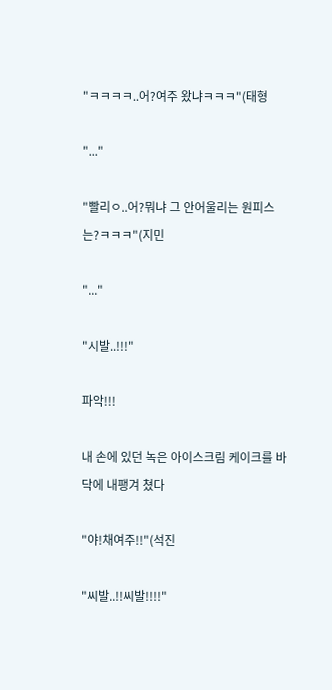"ㅋㅋㅋㅋ..어?여주 왔냐ㅋㅋㅋ"(태형

"..."

"빨리ㅇ..어?뭐냐 그 안어울리는 원피스는?ㅋㅋㅋ"(지민

"..."

"시발..!!!"

파악!!!

내 손에 있던 녹은 아이스크림 케이크를 바닥에 내팽겨 쳤다

"야!채여주!!"(석진

"씨발..!!씨발!!!!"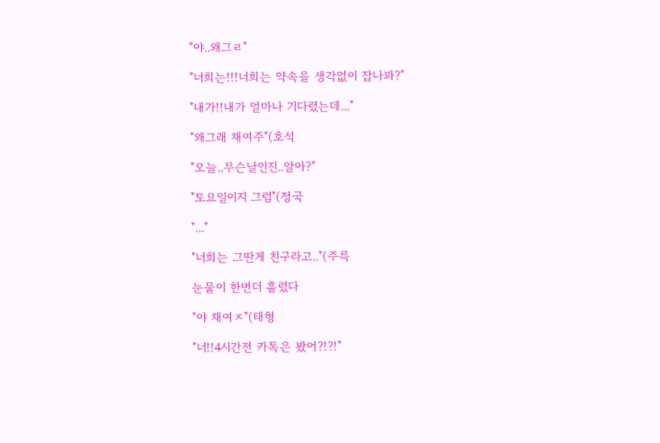"야..왜그ㄹ"

"너희는!!!너희는 약속을 생각없이 잡나봐?"

"내가!!내가 얼마나 기다렸는데..."

"왜그래 채여주"(호석

"오늘..무슨날인진..알아?"

"토요일이지 그럼"(정국

"..."

"너희는 그딴게 친구라고.."(주륵

눈물이 한번더 흘렀다

"야 채여ㅈ"(태형

"너!!4시간전 카톡은 봤어?!?!"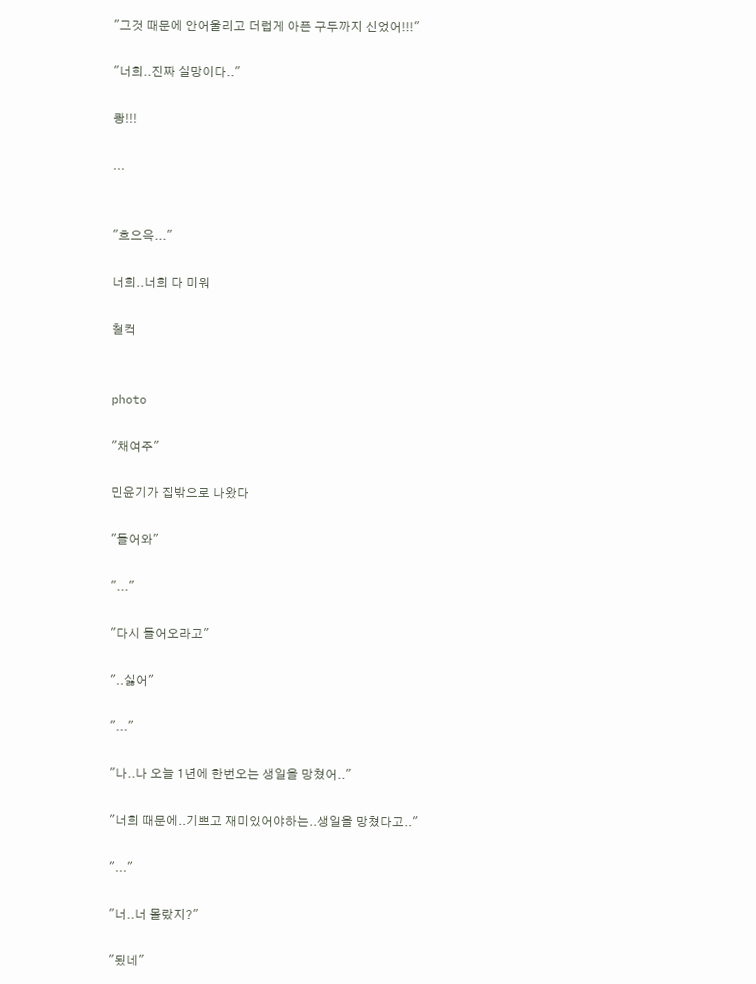"그것 때문에 안어울리고 더럽게 아픈 구두까지 신었어!!!"

"너희..진짜 실망이다.."

쾅!!!

...


"흐으윽..."

너희..너희 다 미워

철컥


photo

"채여주"

민윤기가 집밖으로 나왔다

"들어와"

"..."

"다시 들어오라고"

"..싫어"

"..."

"나..나 오늘 1년에 한번오는 생일을 망쳤어.."

"너희 때문에..기쁘고 재미있어야하는..생일을 망쳤다고.."

"..."

"너..너 몰랐지?"

"됬네"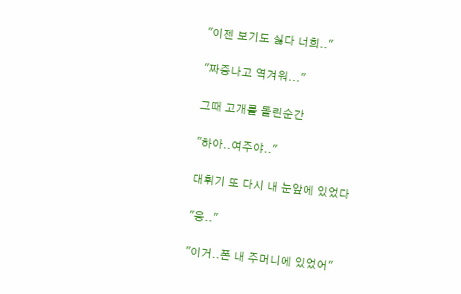"이젠 보기도 싫다 너희.."

"짜증나고 역겨워..."

그때 고개를 돌린순간

"하아..여주야.."

대휘기 또 다시 내 눈앞에 있었다

"응.."

"이거..폰 내 주머니에 있었어"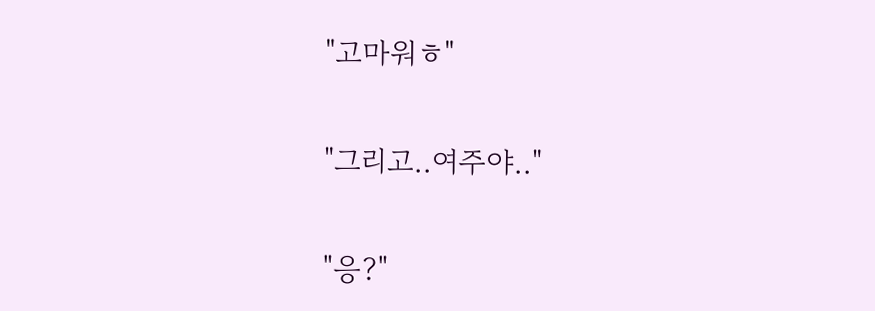"고마워ㅎ"

"그리고..여주야.."

"응?"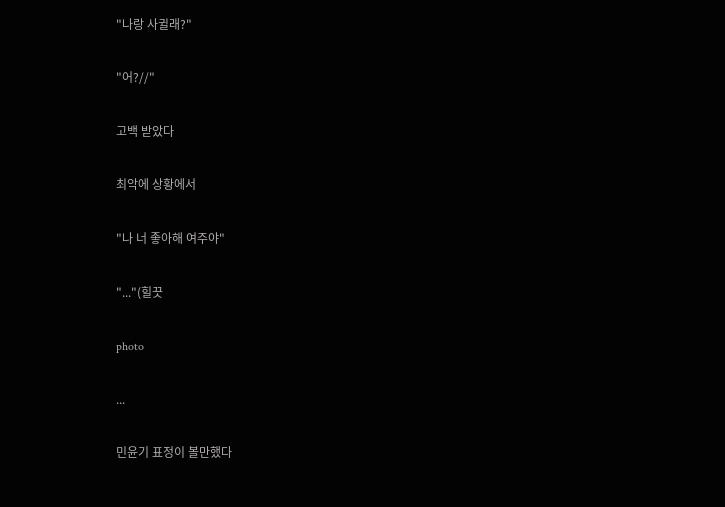"나랑 사귈래?"

"어?//"

고백 받았다

최악에 상황에서

"나 너 좋아해 여주야"

"..."(힐끗

photo

...

민윤기 표정이 볼만했다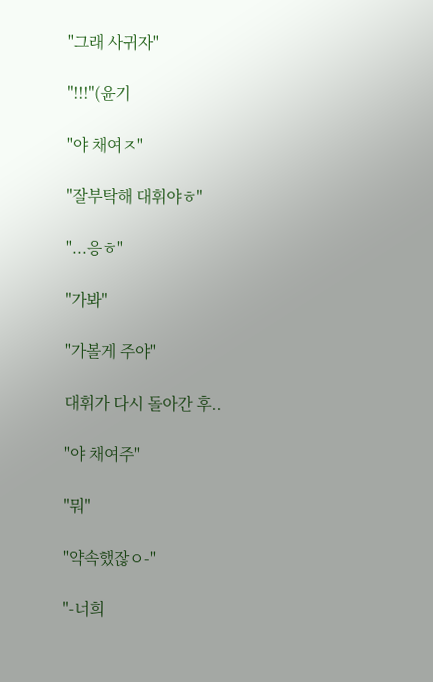"그래 사귀자"

"!!!"(윤기

"야 채여ㅈ"

"잘부탁해 대휘야ㅎ"

"...응ㅎ"

"가봐"

"가볼게 주야"

대휘가 다시 돌아간 후..

"야 채여주"

"뭐"

"약속했잖ㅇ-"

"-너희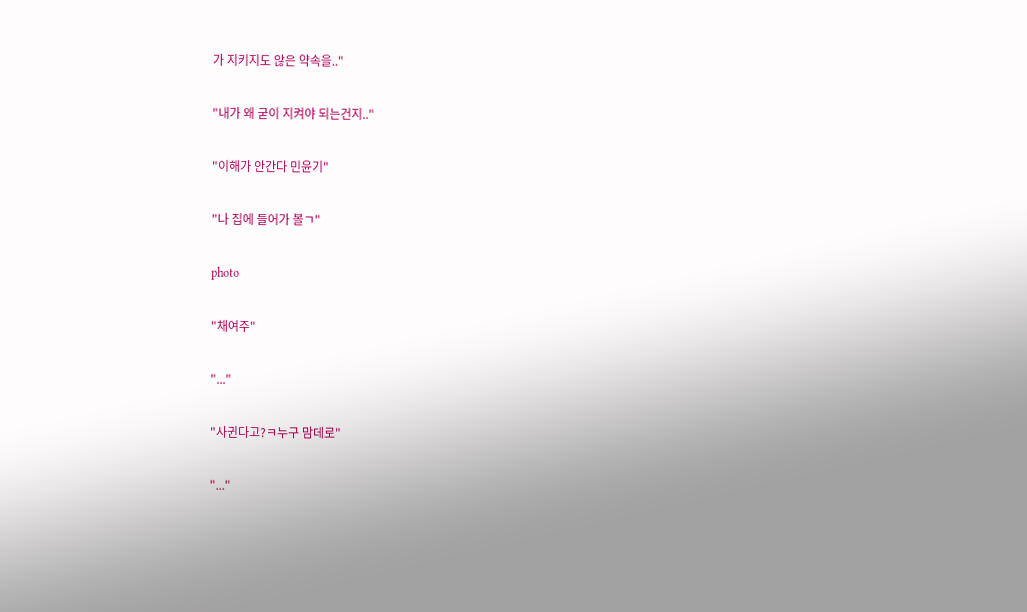가 지키지도 않은 약속을.."

"내가 왜 굳이 지켜야 되는건지.."

"이해가 안간다 민윤기"

"나 집에 들어가 볼ㄱ"

photo

"채여주"

"..."

"사귄다고?ㅋ누구 맘데로"

"..."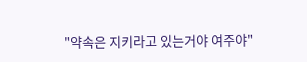"약속은 지키라고 있는거야 여주야"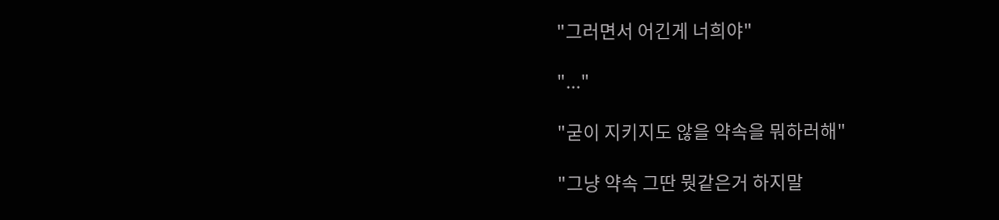"그러면서 어긴게 너희야"

"..."

"굳이 지키지도 않을 약속을 뭐하러해"

"그냥 약속 그딴 뭣같은거 하지말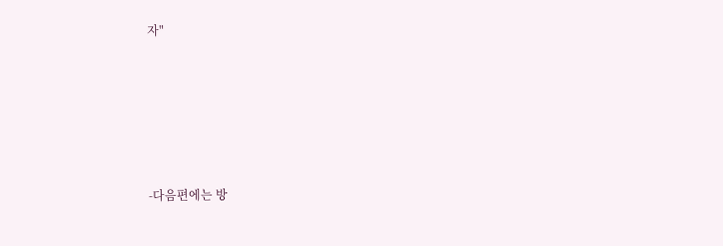자"








-다음편에는 방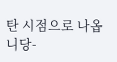탄 시점으로 나옵니당-